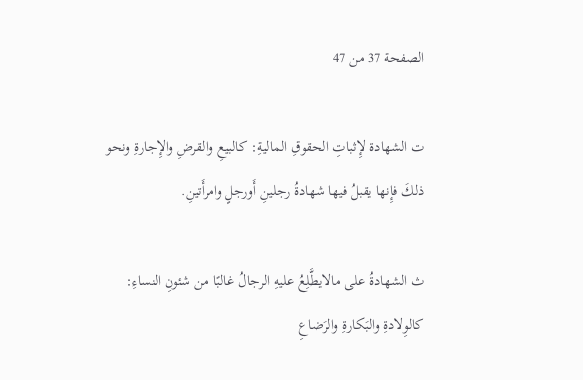الصفحة 37 من 47

ت الشهادة لإِثباتِ الحقوقِ الماليةِ: كالبيعِ والقرضِ والإِجارةِ ونحو ذلكَ فإِنها يقبلُ فيها شهادةُ رجلينِ أَورجلٍ وامرأَتينِ.

ث الشهادةُ على مالايطَّلِعُ عليهِ الرجالُ غالبًا من شئونِ النساءِ: كالوِلادةِ والبَكارةِ والرَضاعِ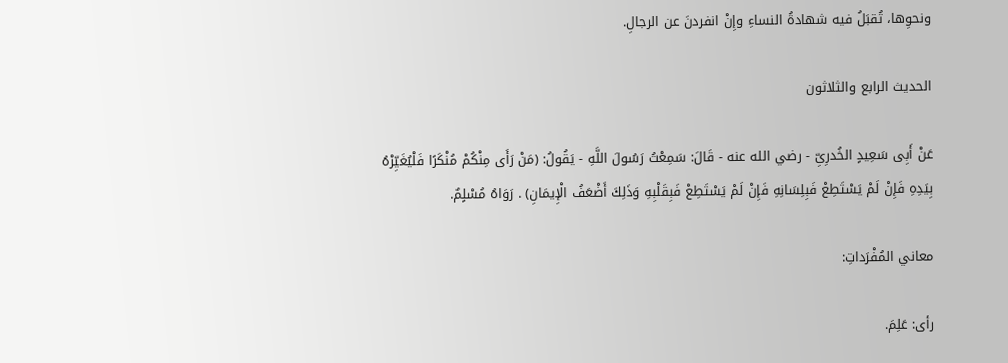ونحوِها، تُقبَلُ فيه شهادةُ النساءِ وإِنْ انفردنَ عن الرجالِ.

الحديث الرابع والثلاثون

عَنْ أَبِى سَعِيدٍ الخُدرِىِّ - رضي الله عنه - قَالَ: سَمِعْتُ رَسُولَ اللَّهِ - يَقُولُ: (مَنْ رَأَى مِنْكُمْ مُنْكَرًا فَلْيُغَيِّرْهُ بِيَدِهِ فَإِنْ لَمْ يَسْتَطِعْ فَبِلِسَانِهِ فَإِنْ لَمْ يَسْتَطِعْ فَبِقَلْبِهِ وَذَلِكَ أَضْعَفُ الْإِيمَانِ) . رَوَاهُ مُسْلٍمٌ.

معاني المُفْرَداتِ:

رأى: عَلِمَ.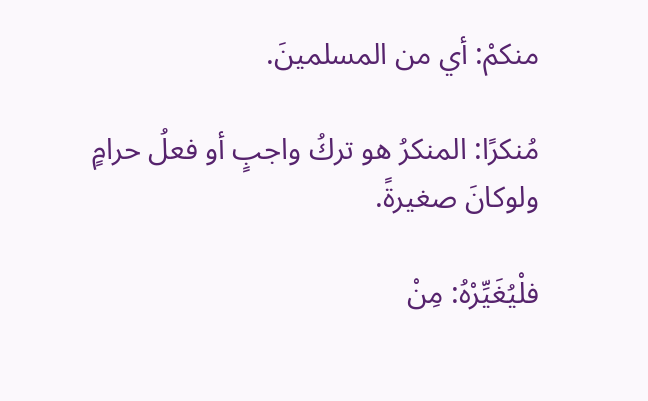منكمْ: أي من المسلمينَ.

مُنكرًا: المنكرُ هو تركُ واجبٍ أو فعلُ حرامٍ ولوكانَ صغيرةً.

فلْيُغَيِّرْهُ: مِنْ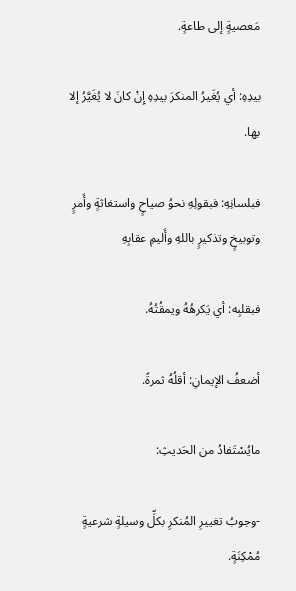مَعصيةٍ إلى طاعةٍ.

بيدِهِ: أي يُغَيرُ المنكرَ بيدِهِ إِنْ كانَ لا يُغَيَّرُ إلا بها.

فبلسانِهِ: فبقولِهِ نحوُ صياحٍ واستغاثةٍ وأَمرٍ وتوبيخٍ وتذكيرٍ باللهِ وأَليمِ عقابِهِ

فبقلبِه: أي يَكرهُهُ ويمقُتُهُ.

أضعفُ الإيمانِ: أقلُهُ ثمرةً.

مايُسْتَفادُ من الحَديثِ:

-وجوبُ تغييرِ المُنكرِ بكلِّ وسيلةٍ شرعيةٍ مُمْكِنَةٍ.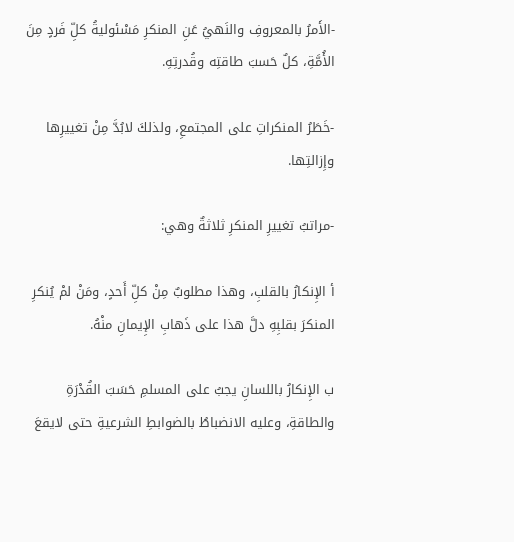-الأَمرُ بالمعروفِ والنَهيُ عَنِ المنكرِ مَسْئوليةُ كلِّ فَردٍ مِنَ الأُمَّةِ، كلٌ حَسبَ طاقتِه وقُدرتِهِ.

-خَطَرُ المنكراتِ على المجتمعِ، ولذلكَ لابُدَّ مِنْ تغييرِها وإِزالتِها.

-مراتبُ تغييرِ المنكرِ ثلاثةٌ وهي:

أ الإِنكارُ بالقلبِ، وهذا مطلوبٌ مِنْ كلِّ أَحدٍ، ومَنْ لمْ يُنكرِ المنكرَ بقلبِهِ دلَّ هذا على ذَهابِ الإِيمانِ منْهُ.

ب الإِنكارُ باللسانِ يجبُ على المسلمِ حَسَبَ القُدْرَةِ والطاقةِ، وعليه الانضباطُ بالضوابطِ الشرعيةِ حتى لايقعَ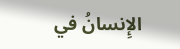الإِنسانُ في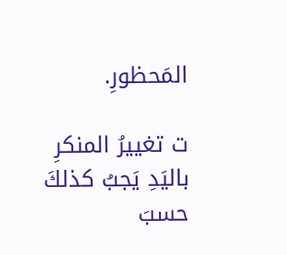المَحظورِ.

ت تغييرُ المنكرِ باليَدِ يَجبُ كذلكَ حسبَ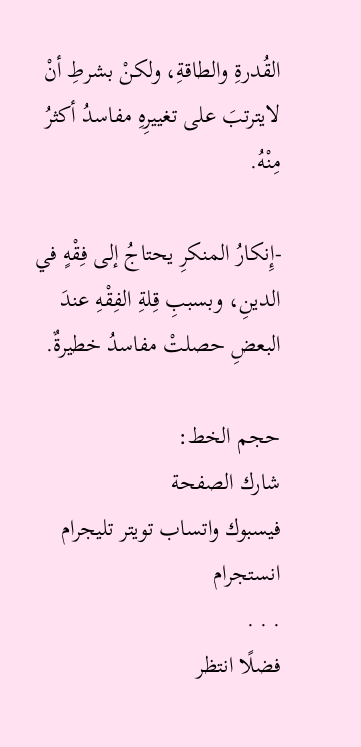القُدرةِ والطاقةِ، ولكنْ بشرطِ أنْ لايترتبَ على تغييرِهِ مفاسدُ أكثرُ مِنْهُ.

-إِنكارُ المنكرِ يحتاجُ إلى فِقْهٍ في الدينِ، وبسببِ قِلةِ الفِقْهِ عندَ البعضِ حصلتْ مفاسدُ خطيرةٌ.

حجم الخط:
شارك الصفحة
فيسبوك واتساب تويتر تليجرام انستجرام
. . .
فضلًا انتظر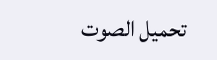تحميل الصوت